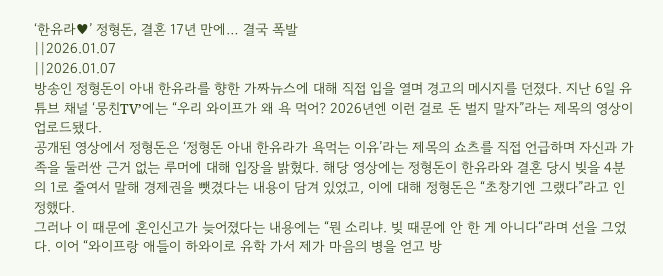‘한유라♥’ 정형돈, 결혼 17년 만에… 결국 폭발
||2026.01.07
||2026.01.07
방송인 정형돈이 아내 한유라를 향한 가짜뉴스에 대해 직접 입을 열며 경고의 메시지를 던졌다. 지난 6일 유튜브 채널 ‘뭉친TV’에는 “우리 와이프가 왜 욕 먹어? 2026년엔 이런 걸로 돈 벌지 말자”라는 제목의 영상이 업로드됐다.
공개된 영상에서 정형돈은 ‘정형돈 아내 한유라가 욕먹는 이유’라는 제목의 쇼츠를 직접 언급하며 자신과 가족을 둘러싼 근거 없는 루머에 대해 입장을 밝혔다. 해당 영상에는 정형돈이 한유라와 결혼 당시 빚을 4분의 1로 줄여서 말해 경제권을 뺏겼다는 내용이 담겨 있었고, 이에 대해 정형돈은 “초창기엔 그랬다”라고 인정했다.
그러나 이 때문에 혼인신고가 늦어졌다는 내용에는 “뭔 소리냐. 빚 때문에 안 한 게 아니다“라며 선을 그었다. 이어 “와이프랑 애들이 하와이로 유학 가서 제가 마음의 병을 얻고 방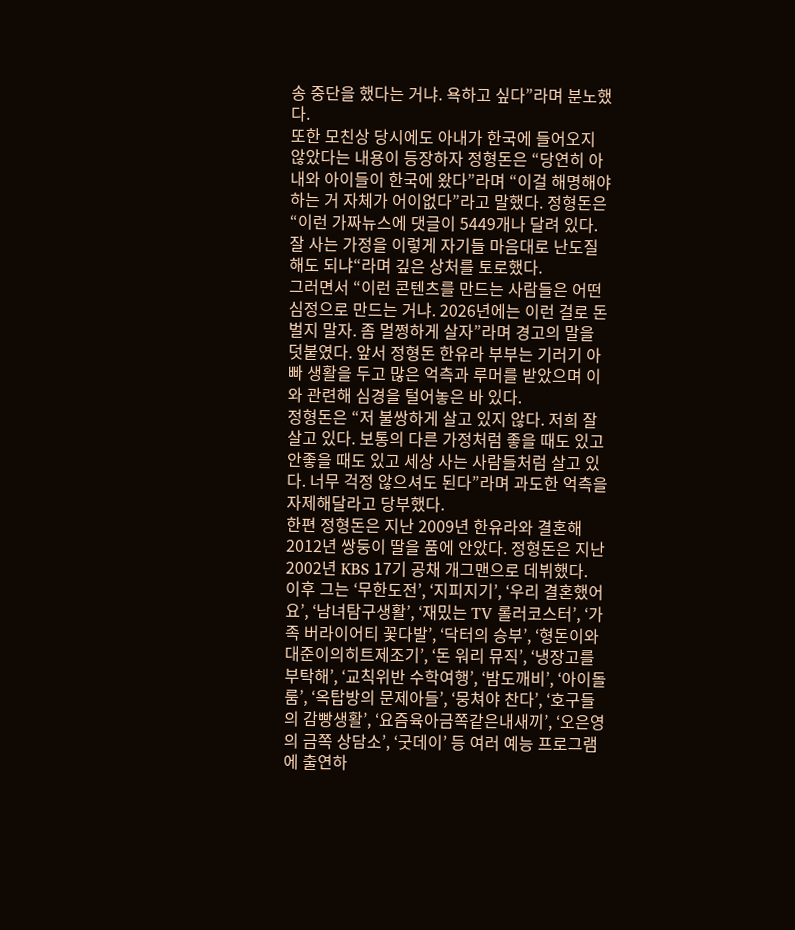송 중단을 했다는 거냐. 욕하고 싶다”라며 분노했다.
또한 모친상 당시에도 아내가 한국에 들어오지 않았다는 내용이 등장하자 정형돈은 “당연히 아내와 아이들이 한국에 왔다”라며 “이걸 해명해야 하는 거 자체가 어이없다”라고 말했다. 정형돈은 “이런 가짜뉴스에 댓글이 5449개나 달려 있다. 잘 사는 가정을 이렇게 자기들 마음대로 난도질해도 되냐“라며 깊은 상처를 토로했다.
그러면서 “이런 콘텐츠를 만드는 사람들은 어떤 심정으로 만드는 거냐. 2026년에는 이런 걸로 돈 벌지 말자. 좀 멀쩡하게 살자”라며 경고의 말을 덧붙였다. 앞서 정형돈 한유라 부부는 기러기 아빠 생활을 두고 많은 억측과 루머를 받았으며 이와 관련해 심경을 털어놓은 바 있다.
정형돈은 “저 불쌍하게 살고 있지 않다. 저희 잘 살고 있다. 보통의 다른 가정처럼 좋을 때도 있고 안좋을 때도 있고 세상 사는 사람들처럼 살고 있다. 너무 걱정 않으셔도 된다”라며 과도한 억측을 자제해달라고 당부했다.
한편 정형돈은 지난 2009년 한유라와 결혼해 2012년 쌍둥이 딸을 품에 안았다. 정형돈은 지난 2002년 KBS 17기 공채 개그맨으로 데뷔했다.
이후 그는 ‘무한도전’, ‘지피지기’, ‘우리 결혼했어요’, ‘남녀탐구생활’, ‘재밌는 TV 롤러코스터’, ‘가족 버라이어티 꽃다발’, ‘닥터의 승부’, ‘형돈이와대준이의히트제조기’, ‘돈 워리 뮤직’, ‘냉장고를 부탁해’, ‘교칙위반 수학여행’, ‘밤도깨비’, ‘아이돌룸’, ‘옥탑방의 문제아들’, ‘뭉쳐야 찬다’, ‘호구들의 감빵생활’, ‘요즘육아금쪽같은내새끼’, ‘오은영의 금쪽 상담소’, ‘굿데이’ 등 여러 예능 프로그램에 출연하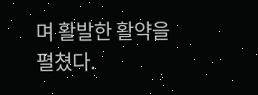며 활발한 활약을 펼쳤다.